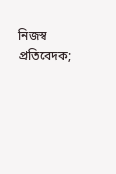নিজস্ব প্রতিবেদক;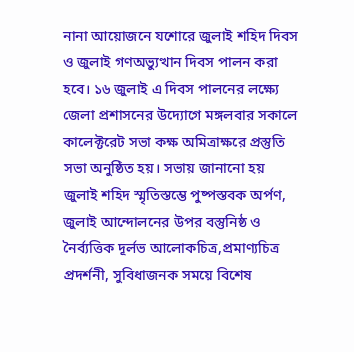নানা আয়োজনে যশোরে জুলাই শহিদ দিবস ও জুলাই গণঅভ্যুত্থান দিবস পালন করা হবে। ১৬ জুলাই এ দিবস পালনের লক্ষ্যে জেলা প্রশাসনের উদ্যোগে মঙ্গলবার সকালে কালেক্টরেট সভা কক্ষ অমিত্রাক্ষরে প্রস্তুতি সভা অনুষ্ঠিত হয়। সভায় জানানো হয় জুলাই শহিদ স্মৃতিস্তম্ভে পুষ্পস্তবক অর্পণ, জুলাই আন্দোলনের উপর বস্তুনিষ্ঠ ও নৈর্ব্যত্তিক দূর্লভ আলোকচিত্র,প্রমাণ্যচিত্র প্রদর্শনী, সুবিধাজনক সময়ে বিশেষ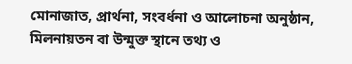মোনাজাত, প্রার্থনা, সংবর্ধনা ও আলোচনা অনুষ্ঠান, মিলনায়তন বা উন্মুক্ত স্থানে তথ্য ও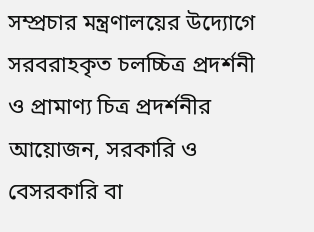সম্প্রচার মন্ত্রণালয়ের উদ্যোগে সরবরাহকৃত চলচ্চিত্র প্রদর্শনী ও প্রামাণ্য চিত্র প্রদর্শনীর আয়োজন, সরকারি ও বেসরকারি বা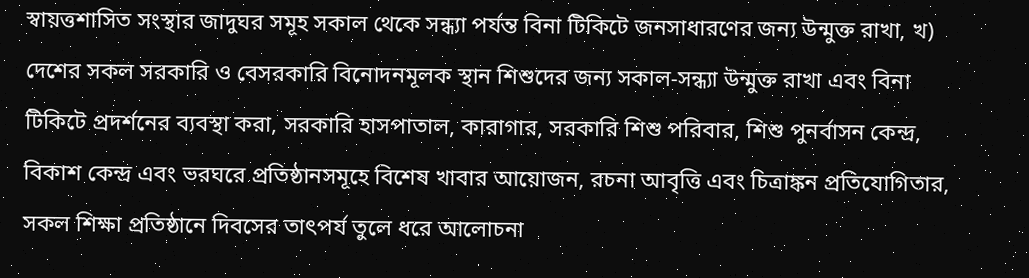স্বায়ত্তশাসিত সংস্থার জাদুঘর সমূহ সকাল থেকে সন্ধ্যা পর্যন্ত বিনা টিকিটে জনসাধারণের জন্য উন্মুক্ত রাখা, খ) দেশের সকল সরকারি ও বেসরকারি বিনোদনমূলক স্থান শিশুদের জন্য সকাল-সন্ধ্যা উন্মুক্ত রাখা এবং বিনা টিকিটে প্রদর্শনের ব্যবস্থা করা, সরকারি হাসপাতাল, কারাগার, সরকারি শিশু পরিবার, শিশু পুনর্বাসন কেন্দ্র, বিকাশ কেন্দ্র এবং ভরঘরে প্রতিষ্ঠানসমূহে বিশেষ খাবার আয়োজন, রচনা আবৃত্তি এবং চিত্রাঙ্কন প্রতিযোগিতার, সকল শিক্ষা প্রতিষ্ঠানে দিবসের তাৎপর্য তুলে ধরে আলোচনা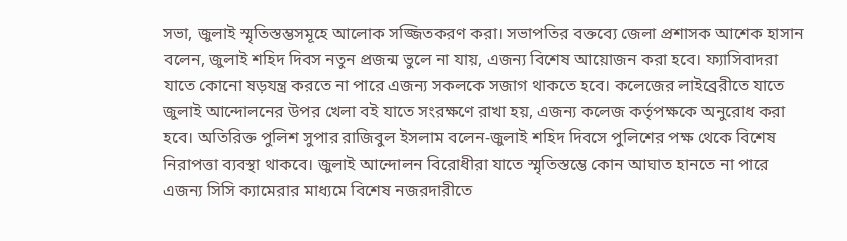সভা, জুলাই স্মৃতিস্তম্ভসমূহে আলোক সজ্জিতকরণ করা। সভাপতির বক্তব্যে জেলা প্রশাসক আশেক হাসান বলেন, জুলাই শহিদ দিবস নতুন প্রজন্ম ভুলে না যায়, এজন্য বিশেষ আয়োজন করা হবে। ফ্যাসিবাদরা যাতে কোনো ষড়যন্ত্র করতে না পারে এজন্য সকলকে সজাগ থাকতে হবে। কলেজের লাইব্রেরীতে যাতে জুলাই আন্দোলনের উপর খেলা বই যাতে সংরক্ষণে রাখা হয়, এজন্য কলেজ কর্তৃপক্ষকে অনুরোধ করা হবে। অতিরিক্ত পুলিশ সুপার রাজিবুল ইসলাম বলেন-জুলাই শহিদ দিবসে পুলিশের পক্ষ থেকে বিশেষ নিরাপত্তা ব্যবস্থা থাকবে। জুলাই আন্দোলন বিরোধীরা যাতে স্মৃতিস্তম্ভে কোন আঘাত হানতে না পারে এজন্য সিসি ক্যামেরার মাধ্যমে বিশেষ নজরদারীতে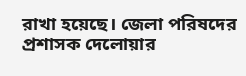রাখা হয়েছে। জেলা পরিষদের প্রশাসক দেলোয়ার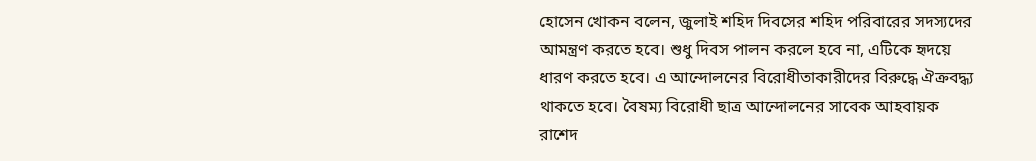হোসেন খোকন বলেন, জুলাই শহিদ দিবসের শহিদ পরিবারের সদস্যদের আমন্ত্রণ করতে হবে। শুধু দিবস পালন করলে হবে না, এটিকে হৃদয়ে ধারণ করতে হবে। এ আন্দোলনের বিরোধীতাকারীদের বিরুদ্ধে ঐক্রবদ্ধ্য থাকতে হবে। বৈষম্য বিরোধী ছাত্র আন্দোলনের সাবেক আহবায়ক রাশেদ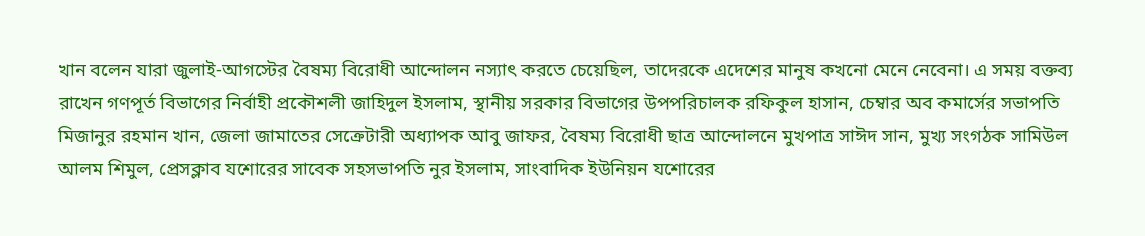খান বলেন যারা জুলাই-আগস্টের বৈষম্য বিরোধী আন্দোলন নস্যাৎ করতে চেয়েছিল, তাদেরকে এদেশের মানুষ কখনো মেনে নেবেনা। এ সময় বক্তব্য রাখেন গণপূর্ত বিভাগের নির্বাহী প্রকৌশলী জাহিদুল ইসলাম, স্থানীয় সরকার বিভাগের উপপরিচালক রফিকুল হাসান, চেম্বার অব কমার্সের সভাপতি মিজানুর রহমান খান, জেলা জামাতের সেক্রেটারী অধ্যাপক আবু জাফর, বৈষম্য বিরোধী ছাত্র আন্দোলনে মুখপাত্র সাঈদ সান, মুখ্য সংগঠক সামিউল আলম শিমুল, প্রেসক্লাব যশোরের সাবেক সহসভাপতি নুর ইসলাম, সাংবাদিক ইউনিয়ন যশোরের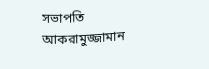সভাপতি আকরামুজ্জামান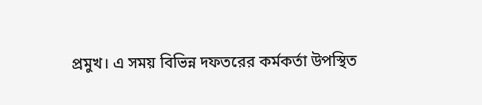প্রমুখ। এ সময় বিভিন্ন দফতরের কর্মকর্তা উপস্থিত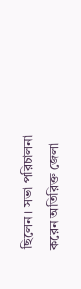ছিলেন। সভা পরিচালনা করেন অতিরিক্ত জেলা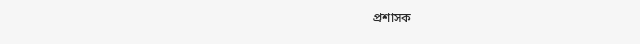প্রশাসক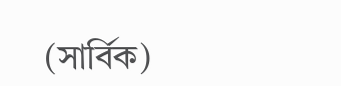(সার্বিক)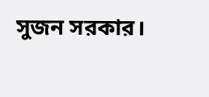সুজন সরকার।